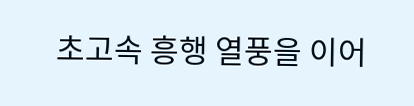초고속 흥행 열풍을 이어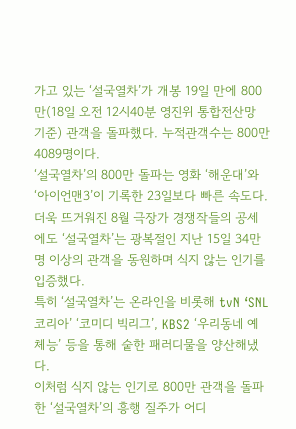가고 있는 ‘설국열차’가 개봉 19일 만에 800만(18일 오전 12시40분 영진위 통합전산망 기준) 관객을 돌파했다. 누적관객수는 800만4089명이다.
‘설국열차’의 800만 돌파는 영화 ‘해운대’와 ‘아이언맨3’이 기록한 23일보다 빠른 속도다. 더욱 뜨거워진 8월 극장가 경쟁작들의 공세에도 ‘설국열차’는 광복절인 지난 15일 34만 명 이상의 관객을 동원하며 식지 않는 인기를 입증했다.
특히 ‘설국열차’는 온라인을 비롯해 tvN ‘SNL코리아’ ‘코미디 빅리그’, KBS2 ‘우리동네 예체능’ 등을 통해 숱한 패러디물을 양산해냈다.
이처럼 식지 않는 인기로 800만 관객을 돌파한 ‘설국열차’의 흥행 질주가 어디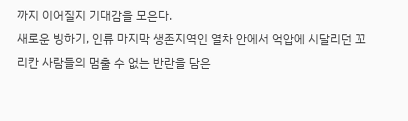까지 이어질지 기대감을 모은다.
새로운 빙하기, 인류 마지막 생존지역인 열차 안에서 억압에 시달리던 꼬리칸 사람들의 멈출 수 없는 반란을 담은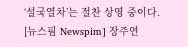‘설국열차’는 절찬 상영 중이다.
[뉴스핌 Newspim] 장주연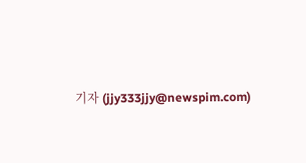기자 (jjy333jjy@newspim.com)